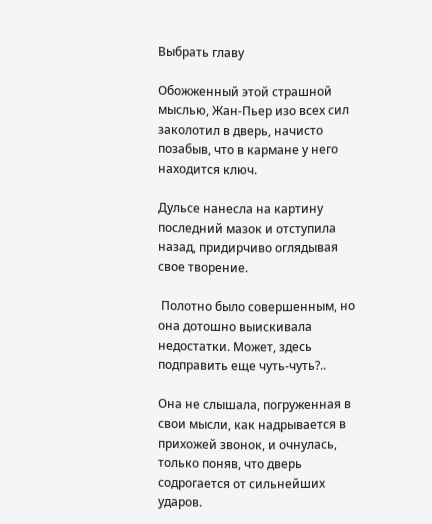Выбрать главу

Обожженный этой страшной мыслью, Жан-Пьер изо всех сил заколотил в дверь, начисто позабыв, что в кармане у него находится ключ.

Дульсе нанесла на картину последний мазок и отступила назад, придирчиво оглядывая свое творение.

 Полотно было совершенным, но она дотошно выискивала недостатки. Может, здесь подправить еще чуть-чуть?..

Она не слышала, погруженная в свои мысли, как надрывается в прихожей звонок, и очнулась, только поняв, что дверь содрогается от сильнейших ударов.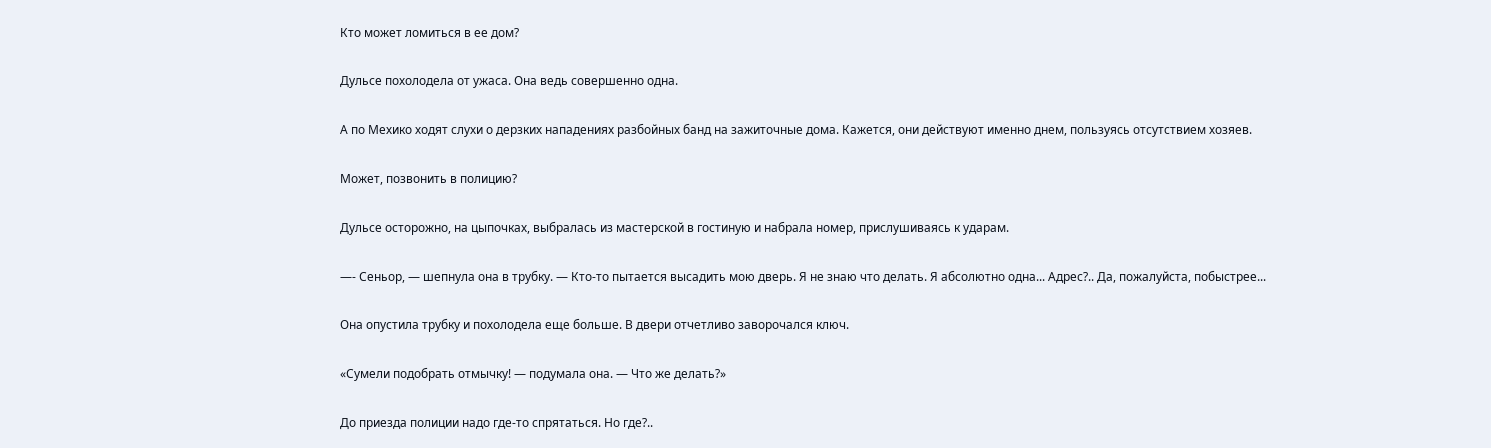Кто может ломиться в ее дом?

Дульсе похолодела от ужаса. Она ведь совершенно одна.

А по Мехико ходят слухи о дерзких нападениях разбойных банд на зажиточные дома. Кажется, они действуют именно днем, пользуясь отсутствием хозяев.

Может, позвонить в полицию?

Дульсе осторожно, на цыпочках, выбралась из мастерской в гостиную и набрала номер, прислушиваясь к ударам.

—- Сеньор, — шепнула она в трубку. — Кто-то пытается высадить мою дверь. Я не знаю что делать. Я абсолютно одна... Адрес?.. Да, пожалуйста, побыстрее...

Она опустила трубку и похолодела еще больше. В двери отчетливо заворочался ключ.

«Сумели подобрать отмычку! — подумала она. — Что же делать?»

До приезда полиции надо где-то спрятаться. Но где?..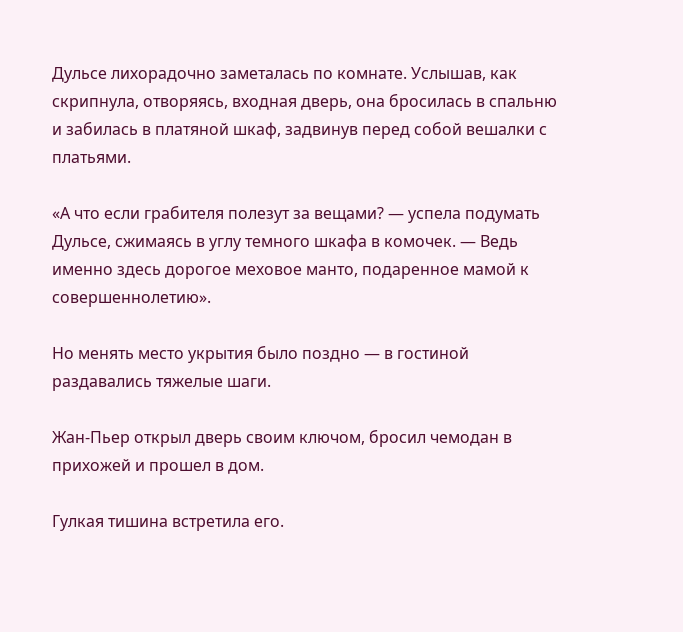Дульсе лихорадочно заметалась по комнате. Услышав, как скрипнула, отворяясь, входная дверь, она бросилась в спальню и забилась в платяной шкаф, задвинув перед собой вешалки с платьями.

«А что если грабителя полезут за вещами? — успела подумать Дульсе, сжимаясь в углу темного шкафа в комочек. — Ведь именно здесь дорогое меховое манто, подаренное мамой к совершеннолетию».

Но менять место укрытия было поздно — в гостиной раздавались тяжелые шаги.

Жан-Пьер открыл дверь своим ключом, бросил чемодан в прихожей и прошел в дом.

Гулкая тишина встретила его.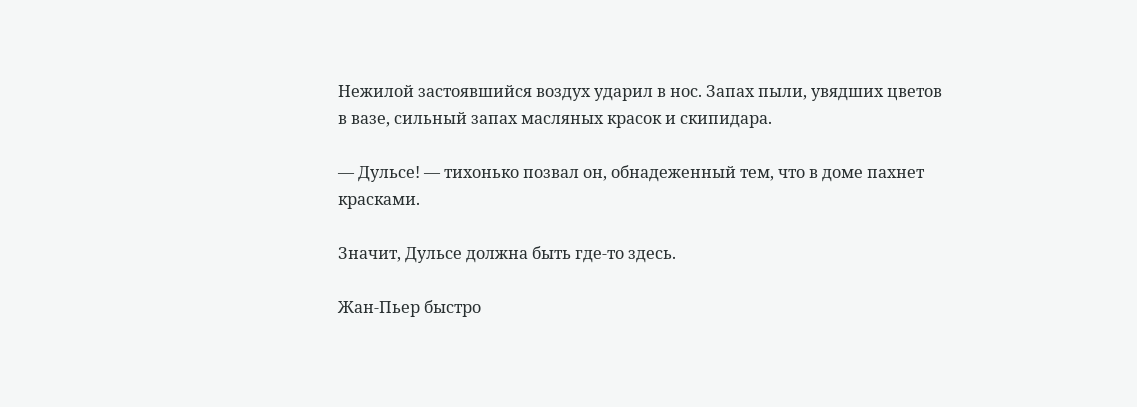Нежилой застоявшийся воздух ударил в нос. Запах пыли, увядших цветов в вазе, сильный запах масляных красок и скипидара.

— Дульсе! — тихонько позвал он, обнадеженный тем, что в доме пахнет красками.

Значит, Дульсе должна быть где-то здесь.

Жан-Пьер быстро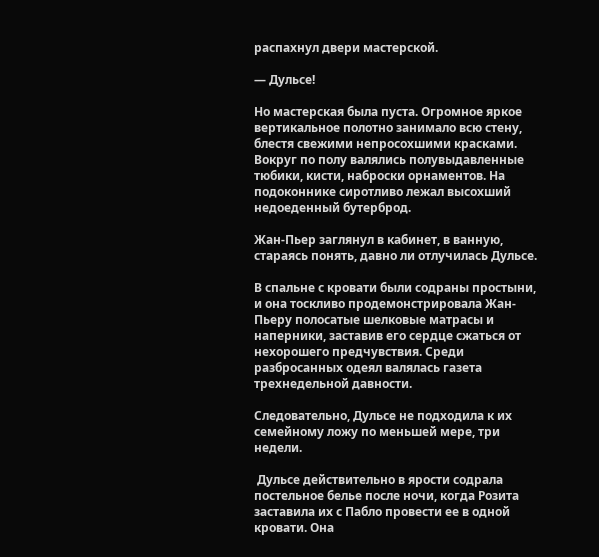распахнул двери мастерской.

— Дульсе!

Но мастерская была пуста. Огромное яркое вертикальное полотно занимало всю стену, блестя свежими непросохшими красками. Вокруг по полу валялись полувыдавленные тюбики, кисти, наброски орнаментов. На подоконнике сиротливо лежал высохший недоеденный бутерброд.

Жан-Пьер заглянул в кабинет, в ванную, стараясь понять, давно ли отлучилась Дульсе.

В спальне с кровати были содраны простыни, и она тоскливо продемонстрировала Жан-Пьеру полосатые шелковые матрасы и наперники, заставив его сердце сжаться от нехорошего предчувствия. Среди разбросанных одеял валялась газета трехнедельной давности.

Следовательно, Дульсе не подходила к их семейному ложу по меньшей мере, три недели.

 Дульсе действительно в ярости содрала постельное белье после ночи, когда Розита заставила их с Пабло провести ее в одной кровати. Она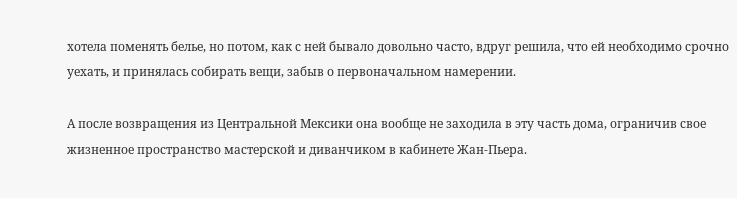хотела поменять белье, но потом, как с ней бывало довольно часто, вдруг решила, что ей необходимо срочно уехать, и принялась собирать вещи, забыв о первоначальном намерении.

А после возвращения из Центральной Мексики она вообще не заходила в эту часть дома, ограничив свое жизненное пространство мастерской и диванчиком в кабинете Жан-Пьера.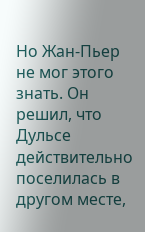Но Жан-Пьер не мог этого знать. Он решил, что Дульсе действительно поселилась в другом месте,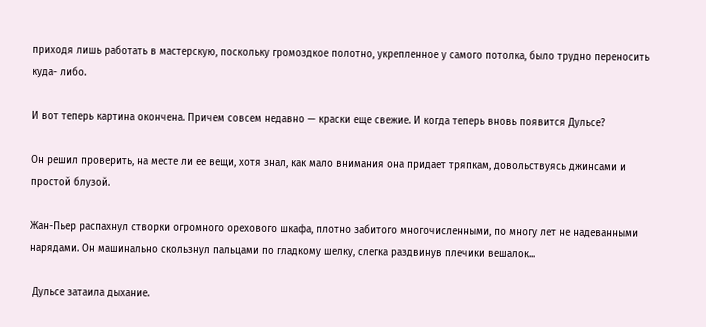приходя лишь работать в мастерскую, поскольку громоздкое полотно, укрепленное у самого потолка, было трудно переносить куда- либо.

И вот теперь картина окончена. Причем совсем недавно — краски еще свежие. И когда теперь вновь появится Дульсе?

Он решил проверить, на месте ли ее вещи, хотя знал, как мало внимания она придает тряпкам, довольствуясь джинсами и простой блузой.

Жан-Пьер распахнул створки огромного орехового шкафа, плотно забитого многочисленными, по многу лет не надеванными нарядами. Он машинально скользнул пальцами по гладкому шелку, слегка раздвинув плечики вешалок...

 Дульсе затаила дыхание.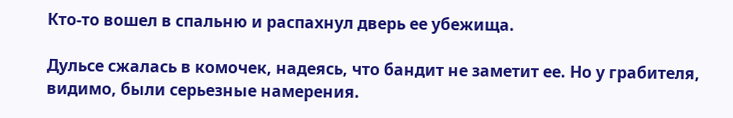Кто-то вошел в спальню и распахнул дверь ее убежища.

Дульсе сжалась в комочек, надеясь, что бандит не заметит ее. Но у грабителя, видимо, были серьезные намерения.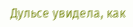Дульсе увидела, как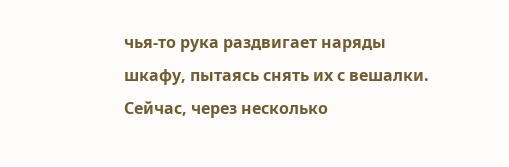чья-то рука раздвигает наряды шкафу, пытаясь снять их с вешалки. Сейчас, через несколько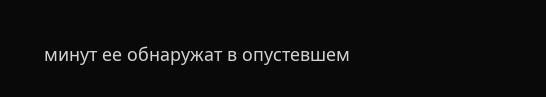минут ее обнаружат в опустевшем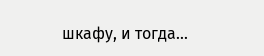шкафу, и тогда...